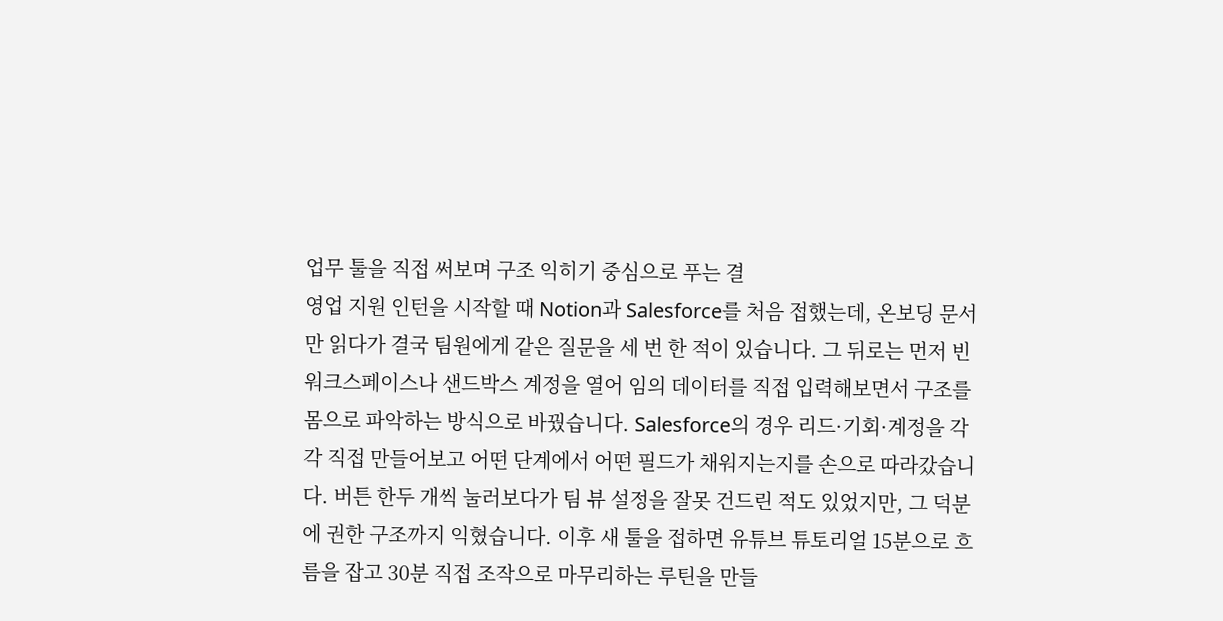업무 툴을 직접 써보며 구조 익히기 중심으로 푸는 결
영업 지원 인턴을 시작할 때 Notion과 Salesforce를 처음 접했는데, 온보딩 문서만 읽다가 결국 팀원에게 같은 질문을 세 번 한 적이 있습니다. 그 뒤로는 먼저 빈 워크스페이스나 샌드박스 계정을 열어 임의 데이터를 직접 입력해보면서 구조를 몸으로 파악하는 방식으로 바꿨습니다. Salesforce의 경우 리드·기회·계정을 각각 직접 만들어보고 어떤 단계에서 어떤 필드가 채워지는지를 손으로 따라갔습니다. 버튼 한두 개씩 눌러보다가 팀 뷰 설정을 잘못 건드린 적도 있었지만, 그 덕분에 권한 구조까지 익혔습니다. 이후 새 툴을 접하면 유튜브 튜토리얼 15분으로 흐름을 잡고 30분 직접 조작으로 마무리하는 루틴을 만들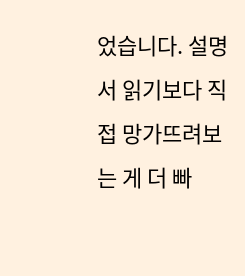었습니다. 설명서 읽기보다 직접 망가뜨려보는 게 더 빠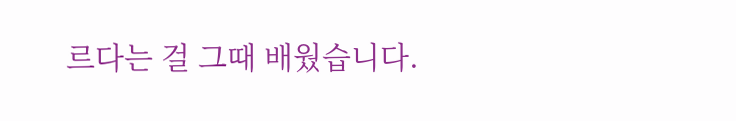르다는 걸 그때 배웠습니다.